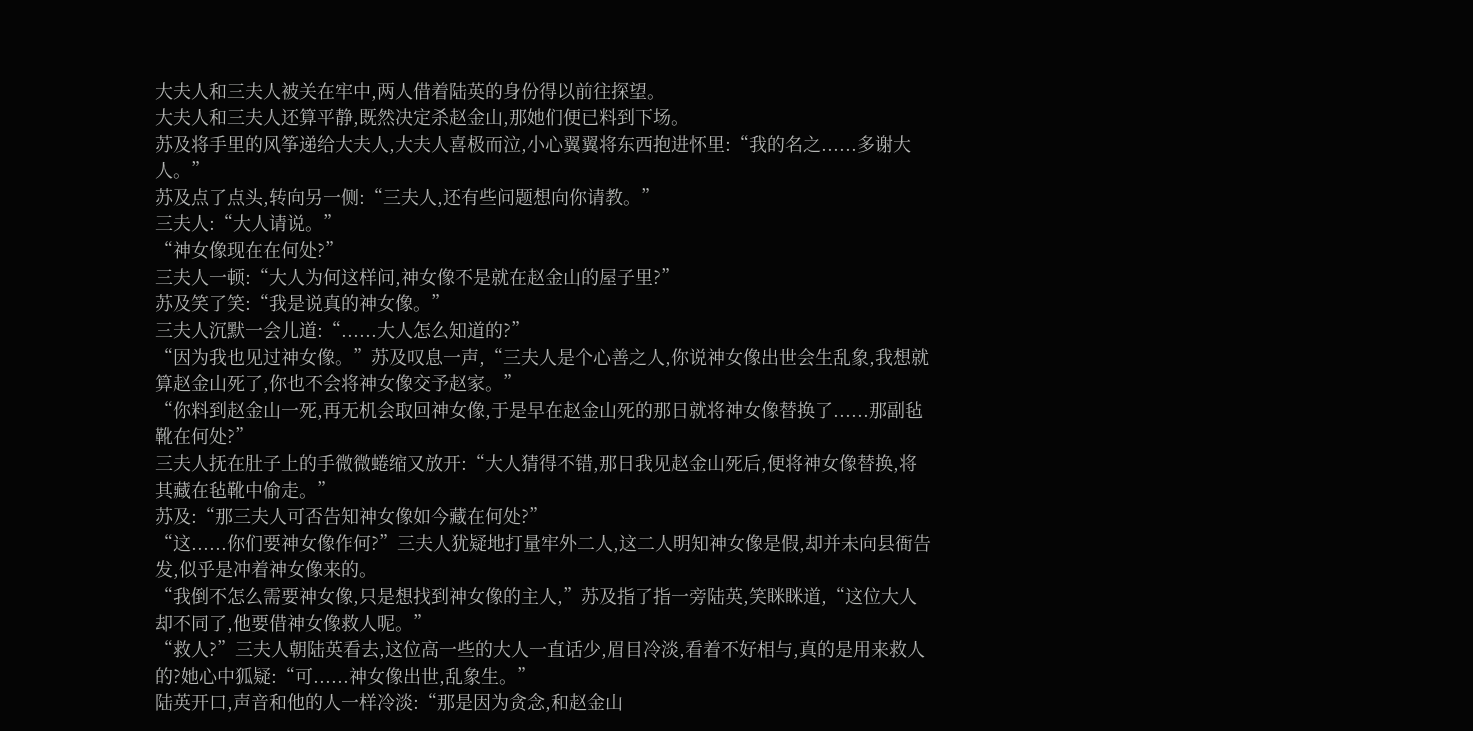大夫人和三夫人被关在牢中,两人借着陆英的身份得以前往探望。
大夫人和三夫人还算平静,既然决定杀赵金山,那她们便已料到下场。
苏及将手里的风筝递给大夫人,大夫人喜极而泣,小心翼翼将东西抱进怀里:“我的名之......多谢大人。”
苏及点了点头,转向另一侧:“三夫人,还有些问题想向你请教。”
三夫人:“大人请说。”
“神女像现在在何处?”
三夫人一顿:“大人为何这样问,神女像不是就在赵金山的屋子里?”
苏及笑了笑:“我是说真的神女像。”
三夫人沉默一会儿道:“......大人怎么知道的?”
“因为我也见过神女像。”苏及叹息一声,“三夫人是个心善之人,你说神女像出世会生乱象,我想就算赵金山死了,你也不会将神女像交予赵家。”
“你料到赵金山一死,再无机会取回神女像,于是早在赵金山死的那日就将神女像替换了......那副毡靴在何处?”
三夫人抚在肚子上的手微微蜷缩又放开:“大人猜得不错,那日我见赵金山死后,便将神女像替换,将其藏在毡靴中偷走。”
苏及:“那三夫人可否告知神女像如今藏在何处?”
“这......你们要神女像作何?”三夫人犹疑地打量牢外二人,这二人明知神女像是假,却并未向县衙告发,似乎是冲着神女像来的。
“我倒不怎么需要神女像,只是想找到神女像的主人,”苏及指了指一旁陆英,笑眯眯道,“这位大人却不同了,他要借神女像救人呢。”
“救人?”三夫人朝陆英看去,这位高一些的大人一直话少,眉目冷淡,看着不好相与,真的是用来救人的?她心中狐疑:“可......神女像出世,乱象生。”
陆英开口,声音和他的人一样冷淡:“那是因为贪念,和赵金山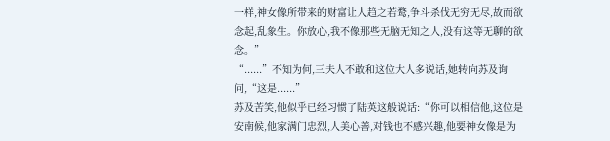一样,神女像所带来的财富让人趋之若鹜,争斗杀伐无穷无尽,故而欲念起,乱象生。你放心,我不像那些无脑无知之人,没有这等无聊的欲念。”
“......”不知为何,三夫人不敢和这位大人多说话,她转向苏及询问,“这是......”
苏及苦笑,他似乎已经习惯了陆英这般说话:“你可以相信他,这位是安南候,他家满门忠烈,人美心善,对钱也不感兴趣,他要神女像是为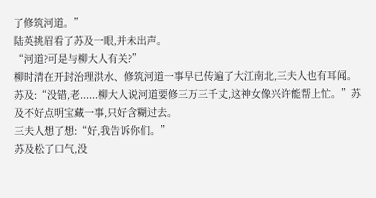了修筑河道。”
陆英挑眉看了苏及一眼,并未出声。
“河道?可是与柳大人有关?”
柳时清在开封治理洪水、修筑河道一事早已传遍了大江南北,三夫人也有耳闻。
苏及:“没错,老......柳大人说河道要修三万三千丈,这神女像兴许能帮上忙。”苏及不好点明宝藏一事,只好含糊过去。
三夫人想了想:“好,我告诉你们。”
苏及松了口气,没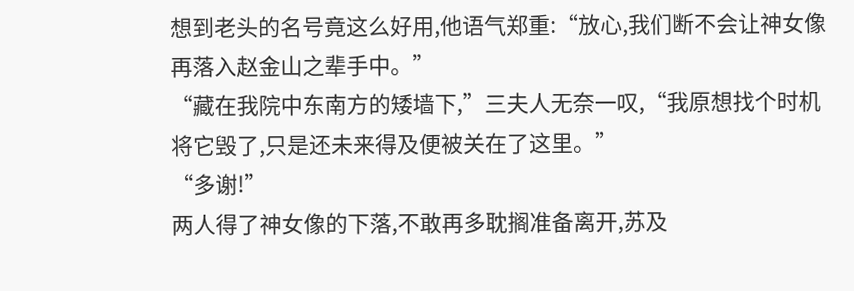想到老头的名号竟这么好用,他语气郑重:“放心,我们断不会让神女像再落入赵金山之辈手中。”
“藏在我院中东南方的矮墙下,”三夫人无奈一叹,“我原想找个时机将它毁了,只是还未来得及便被关在了这里。”
“多谢!”
两人得了神女像的下落,不敢再多耽搁准备离开,苏及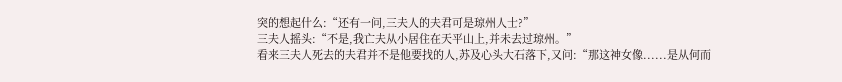突的想起什么:“还有一问,三夫人的夫君可是琼州人士?”
三夫人摇头:“不是,我亡夫从小居住在天平山上,并未去过琼州。”
看来三夫人死去的夫君并不是他要找的人,苏及心头大石落下,又问:“那这神女像......是从何而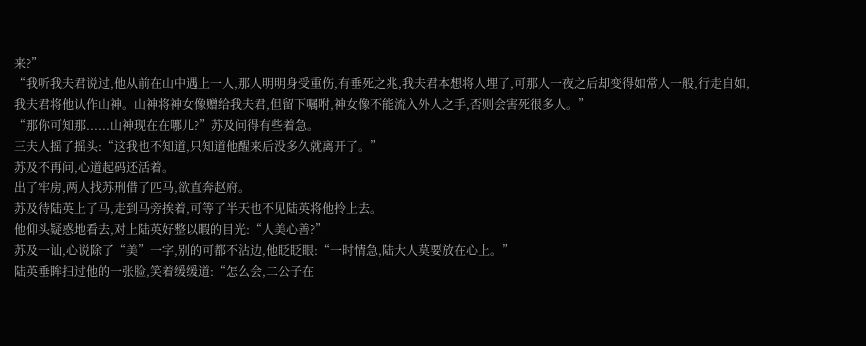来?”
“我听我夫君说过,他从前在山中遇上一人,那人明明身受重伤,有垂死之兆,我夫君本想将人埋了,可那人一夜之后却变得如常人一般,行走自如,我夫君将他认作山神。山神将神女像赠给我夫君,但留下嘱咐,神女像不能流入外人之手,否则会害死很多人。”
“那你可知那......山神现在在哪儿?”苏及问得有些着急。
三夫人摇了摇头:“这我也不知道,只知道他醒来后没多久就离开了。”
苏及不再问,心道起码还活着。
出了牢房,两人找苏刑借了匹马,欲直奔赵府。
苏及待陆英上了马,走到马旁挨着,可等了半天也不见陆英将他拎上去。
他仰头疑惑地看去,对上陆英好整以暇的目光:“人美心善?”
苏及一讪,心说除了“美”一字,别的可都不沾边,他眨眨眼:“一时情急,陆大人莫要放在心上。”
陆英垂眸扫过他的一张脸,笑着缓缓道:“怎么会,二公子在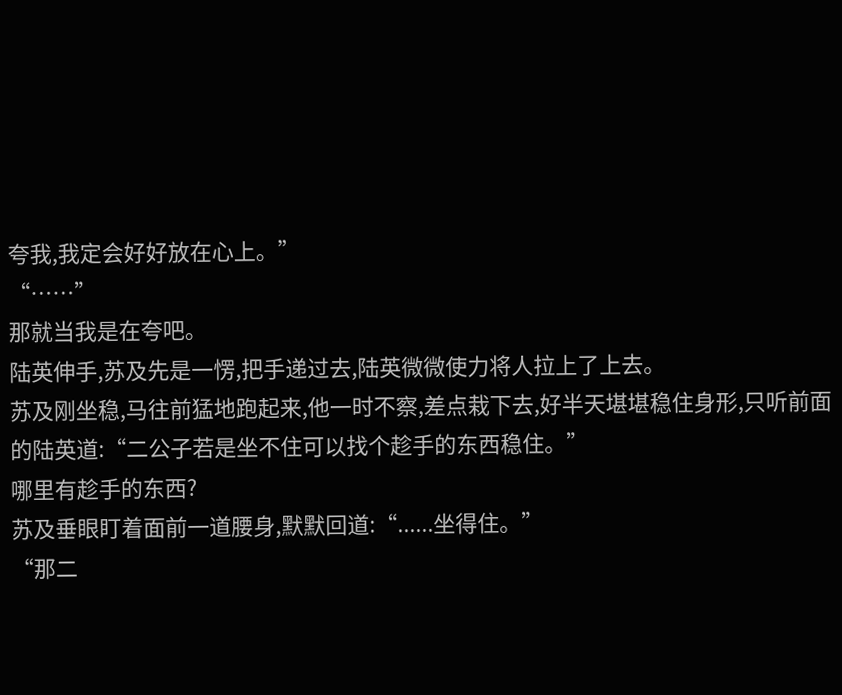夸我,我定会好好放在心上。”
“……”
那就当我是在夸吧。
陆英伸手,苏及先是一愣,把手递过去,陆英微微使力将人拉上了上去。
苏及刚坐稳,马往前猛地跑起来,他一时不察,差点栽下去,好半天堪堪稳住身形,只听前面的陆英道:“二公子若是坐不住可以找个趁手的东西稳住。”
哪里有趁手的东西?
苏及垂眼盯着面前一道腰身,默默回道:“......坐得住。”
“那二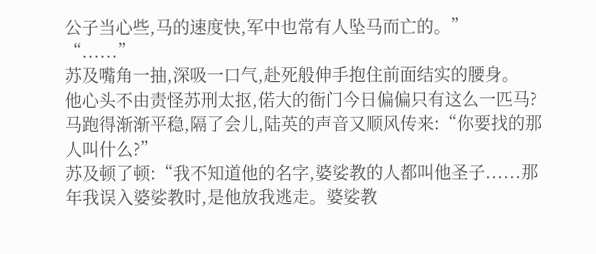公子当心些,马的速度快,军中也常有人坠马而亡的。”
“......”
苏及嘴角一抽,深吸一口气,赴死般伸手抱住前面结实的腰身。
他心头不由责怪苏刑太抠,偌大的衙门今日偏偏只有这么一匹马?
马跑得渐渐平稳,隔了会儿,陆英的声音又顺风传来:“你要找的那人叫什么?”
苏及顿了顿:“我不知道他的名字,婆娑教的人都叫他圣子......那年我误入婆娑教时,是他放我逃走。婆娑教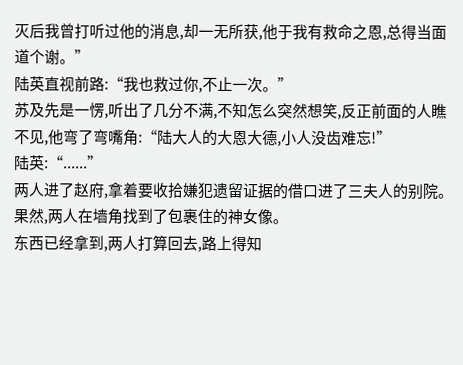灭后我曾打听过他的消息,却一无所获,他于我有救命之恩,总得当面道个谢。”
陆英直视前路:“我也救过你,不止一次。”
苏及先是一愣,听出了几分不满,不知怎么突然想笑,反正前面的人瞧不见,他弯了弯嘴角:“陆大人的大恩大德,小人没齿难忘!”
陆英:“......”
两人进了赵府,拿着要收拾嫌犯遗留证据的借口进了三夫人的别院。
果然,两人在墙角找到了包裹住的神女像。
东西已经拿到,两人打算回去,路上得知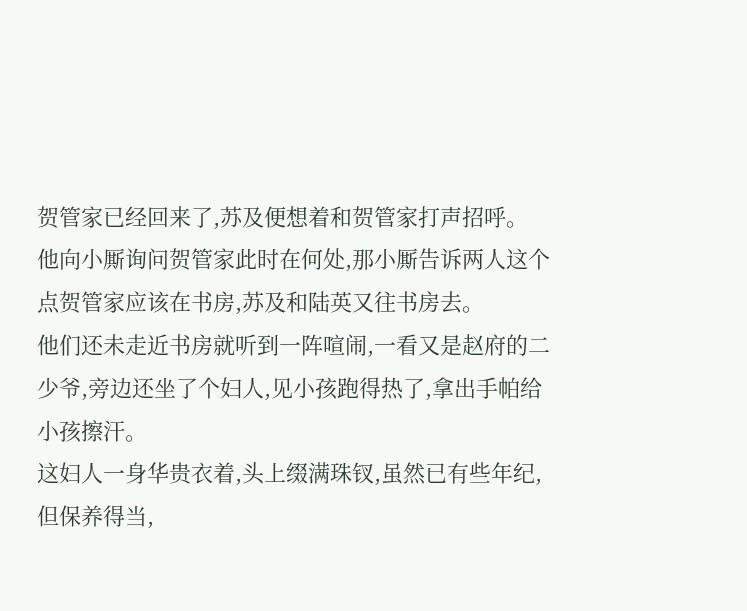贺管家已经回来了,苏及便想着和贺管家打声招呼。
他向小厮询问贺管家此时在何处,那小厮告诉两人这个点贺管家应该在书房,苏及和陆英又往书房去。
他们还未走近书房就听到一阵喧闹,一看又是赵府的二少爷,旁边还坐了个妇人,见小孩跑得热了,拿出手帕给小孩擦汗。
这妇人一身华贵衣着,头上缀满珠钗,虽然已有些年纪,但保养得当,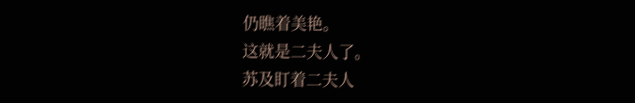仍瞧着美艳。
这就是二夫人了。
苏及盯着二夫人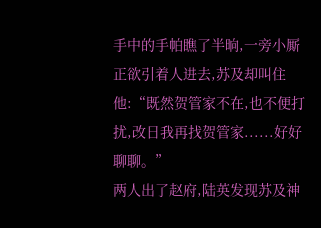手中的手帕瞧了半晌,一旁小厮正欲引着人进去,苏及却叫住他:“既然贺管家不在,也不便打扰,改日我再找贺管家......好好聊聊。”
两人出了赵府,陆英发现苏及神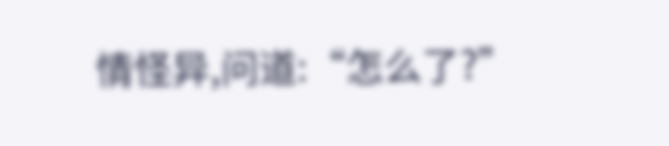情怪异,问道:“怎么了?”